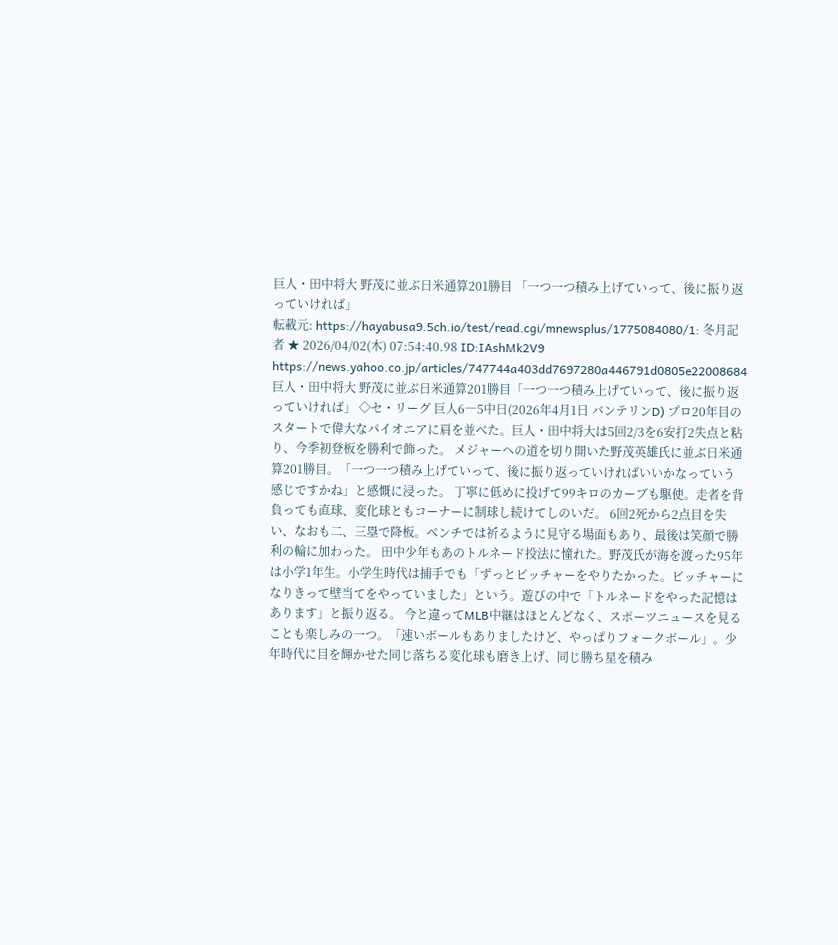巨人・田中将大 野茂に並ぶ日米通算201勝目 「一つ一つ積み上げていって、後に振り返っていければ」
転載元: https://hayabusa9.5ch.io/test/read.cgi/mnewsplus/1775084080/1: 冬月記者 ★ 2026/04/02(木) 07:54:40.98 ID:IAshMk2V9 https://news.yahoo.co.jp/articles/747744a403dd7697280a446791d0805e22008684 巨人・田中将大 野茂に並ぶ日米通算201勝目「一つ一つ積み上げていって、後に振り返っていければ」 ◇セ・リーグ 巨人6―5中日(2026年4月1日 バンテリンD) プロ20年目のスタートで偉大なパイオニアに肩を並べた。巨人・田中将大は5回2/3を6安打2失点と粘り、今季初登板を勝利で飾った。 メジャーへの道を切り開いた野茂英雄氏に並ぶ日米通算201勝目。「一つ一つ積み上げていって、後に振り返っていければいいかなっていう感じですかね」と感慨に浸った。 丁寧に低めに投げて99キロのカーブも駆使。走者を背負っても直球、変化球ともコーナーに制球し続けてしのいだ。 6回2死から2点目を失い、なおも二、三塁で降板。ベンチでは祈るように見守る場面もあり、最後は笑顔で勝利の輪に加わった。 田中少年もあのトルネード投法に憧れた。野茂氏が海を渡った95年は小学1年生。小学生時代は捕手でも「ずっとピッチャーをやりたかった。ピッチャーになりきって壁当てをやっていました」という。遊びの中で「トルネードをやった記憶はあります」と振り返る。 今と違ってMLB中継はほとんどなく、スポーツニュースを見ることも楽しみの一つ。「速いボールもありましたけど、やっぱりフォークボール」。少年時代に目を輝かせた同じ落ちる変化球も磨き上げ、同じ勝ち星を積み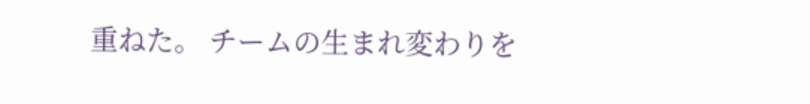重ねた。 チームの生まれ変わりを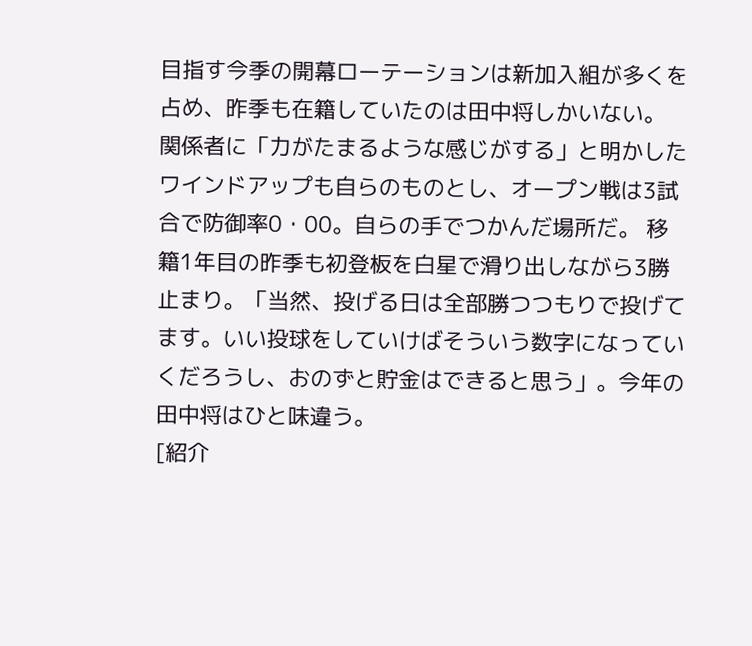目指す今季の開幕ローテーションは新加入組が多くを占め、昨季も在籍していたのは田中将しかいない。 関係者に「力がたまるような感じがする」と明かしたワインドアップも自らのものとし、オープン戦は3試合で防御率0・00。自らの手でつかんだ場所だ。 移籍1年目の昨季も初登板を白星で滑り出しながら3勝止まり。「当然、投げる日は全部勝つつもりで投げてます。いい投球をしていけばそういう数字になっていくだろうし、おのずと貯金はできると思う」。今年の田中将はひと味違う。
[紹介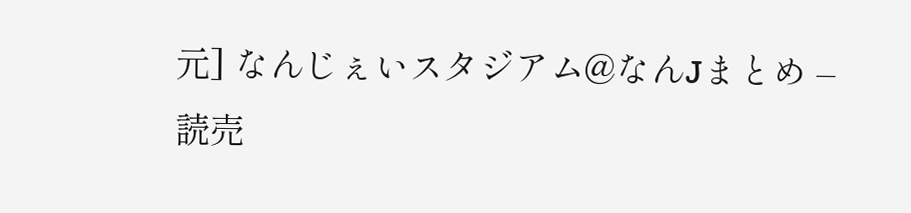元] なんじぇいスタジアム@なんJまとめ – 読売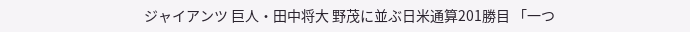ジャイアンツ 巨人・田中将大 野茂に並ぶ日米通算201勝目 「一つ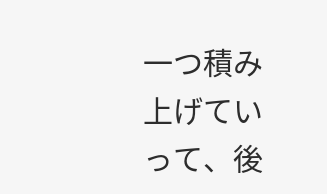一つ積み上げていって、後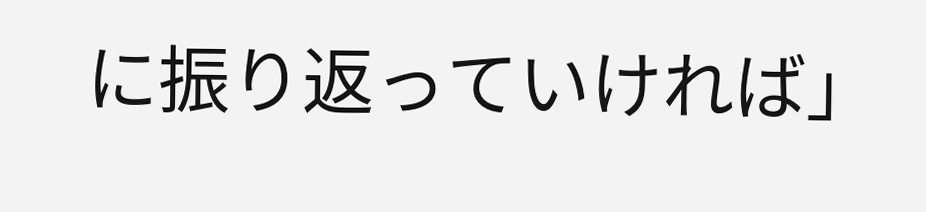に振り返っていければ」